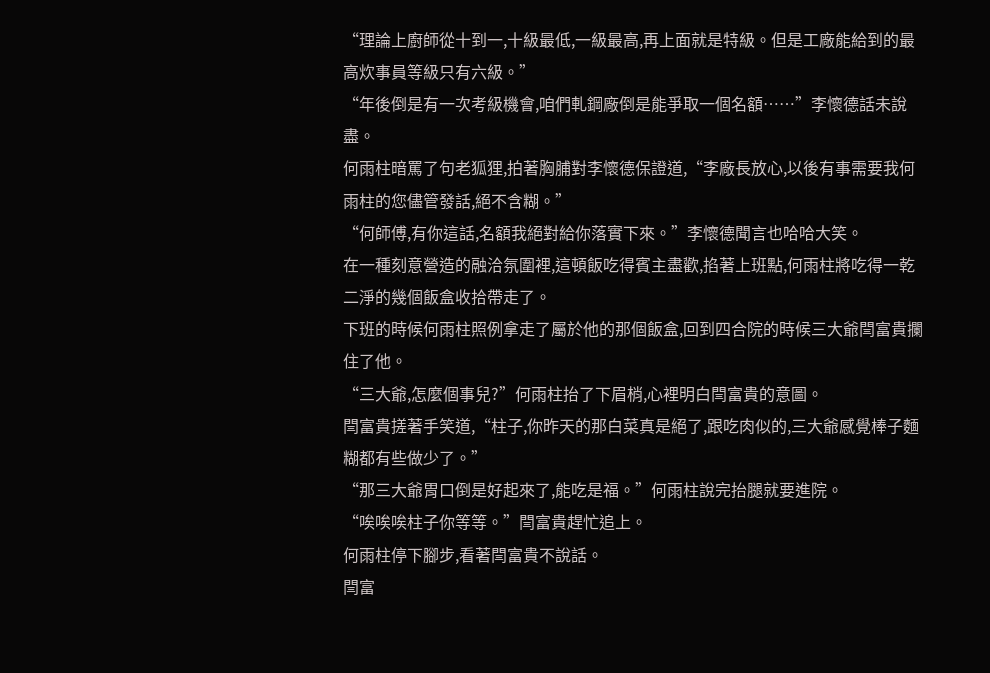“理論上廚師從十到一,十級最低,一級最高,再上面就是特級。但是工廠能給到的最高炊事員等級只有六級。”
“年後倒是有一次考級機會,咱們軋鋼廠倒是能爭取一個名額……”李懷德話未說盡。
何雨柱暗罵了句老狐狸,拍著胸脯對李懷德保證道,“李廠長放心,以後有事需要我何雨柱的您儘管發話,絕不含糊。”
“何師傅,有你這話,名額我絕對給你落實下來。”李懷德聞言也哈哈大笑。
在一種刻意營造的融洽氛圍裡,這頓飯吃得賓主盡歡,掐著上班點,何雨柱將吃得一乾二淨的幾個飯盒收拾帶走了。
下班的時候何雨柱照例拿走了屬於他的那個飯盒,回到四合院的時候三大爺閆富貴攔住了他。
“三大爺,怎麼個事兒?”何雨柱抬了下眉梢,心裡明白閆富貴的意圖。
閆富貴搓著手笑道,“柱子,你昨天的那白菜真是絕了,跟吃肉似的,三大爺感覺棒子麵糊都有些做少了。”
“那三大爺胃口倒是好起來了,能吃是福。”何雨柱說完抬腿就要進院。
“唉唉唉柱子你等等。”閆富貴趕忙追上。
何雨柱停下腳步,看著閆富貴不說話。
閆富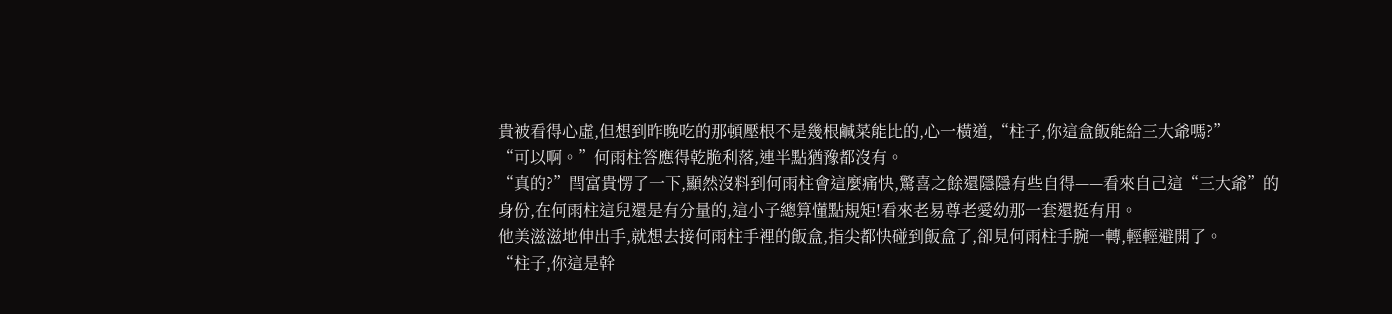貴被看得心虛,但想到昨晚吃的那頓壓根不是幾根鹹菜能比的,心一橫道,“柱子,你這盒飯能給三大爺嗎?”
“可以啊。”何雨柱答應得乾脆利落,連半點猶豫都沒有。
“真的?”閆富貴愣了一下,顯然沒料到何雨柱會這麼痛快,驚喜之餘還隱隱有些自得——看來自己這“三大爺”的身份,在何雨柱這兒還是有分量的,這小子總算懂點規矩!看來老易尊老愛幼那一套還挺有用。
他美滋滋地伸出手,就想去接何雨柱手裡的飯盒,指尖都快碰到飯盒了,卻見何雨柱手腕一轉,輕輕避開了。
“柱子,你這是幹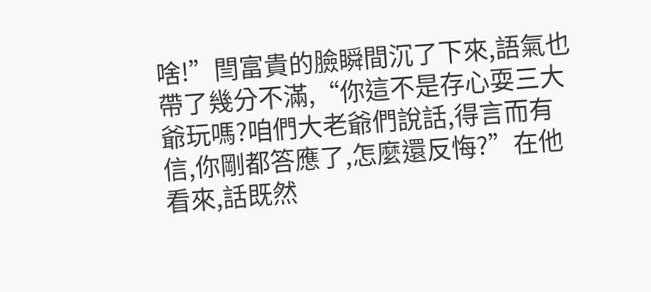啥!”閆富貴的臉瞬間沉了下來,語氣也帶了幾分不滿,“你這不是存心耍三大爺玩嗎?咱們大老爺們說話,得言而有信,你剛都答應了,怎麼還反悔?”在他看來,話既然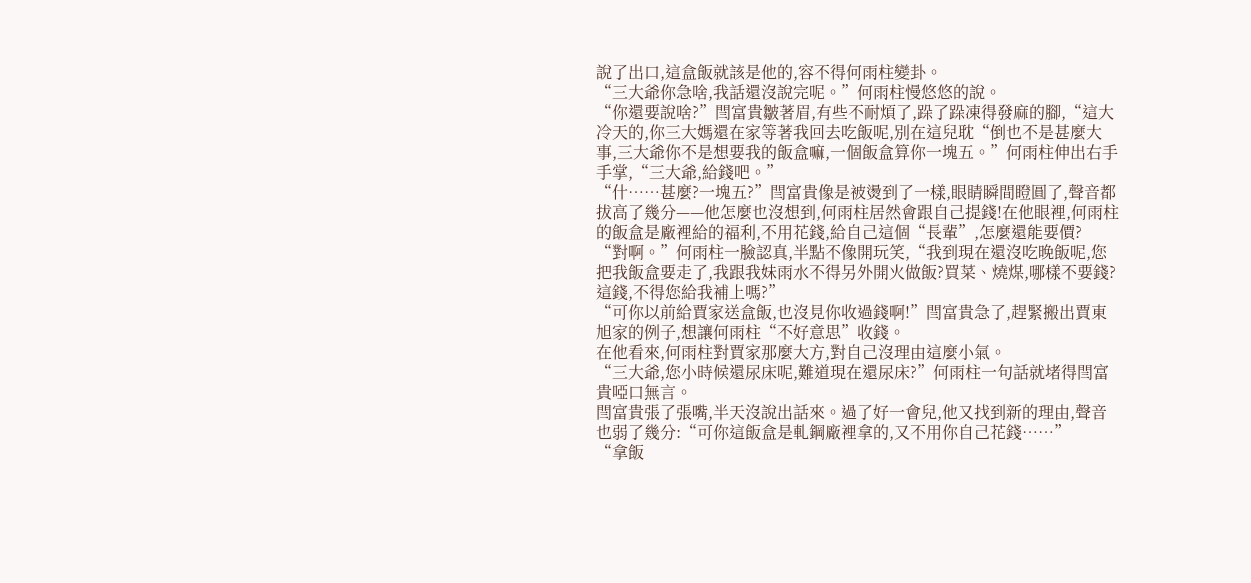說了出口,這盒飯就該是他的,容不得何雨柱變卦。
“三大爺你急啥,我話還沒說完呢。”何雨柱慢悠悠的說。
“你還要說啥?”閆富貴皺著眉,有些不耐煩了,跺了跺凍得發麻的腳,“這大冷天的,你三大媽還在家等著我回去吃飯呢,別在這兒耽“倒也不是甚麼大事,三大爺你不是想要我的飯盒嘛,一個飯盒算你一塊五。”何雨柱伸出右手手掌,“三大爺,給錢吧。”
“什……甚麼?一塊五?”閆富貴像是被燙到了一樣,眼睛瞬間瞪圓了,聲音都拔高了幾分——他怎麼也沒想到,何雨柱居然會跟自己提錢!在他眼裡,何雨柱的飯盒是廠裡給的福利,不用花錢,給自己這個“長輩”,怎麼還能要價?
“對啊。”何雨柱一臉認真,半點不像開玩笑,“我到現在還沒吃晚飯呢,您把我飯盒要走了,我跟我妹雨水不得另外開火做飯?買菜、燒煤,哪樣不要錢?這錢,不得您給我補上嗎?”
“可你以前給賈家送盒飯,也沒見你收過錢啊!”閆富貴急了,趕緊搬出賈東旭家的例子,想讓何雨柱“不好意思”收錢。
在他看來,何雨柱對賈家那麼大方,對自己沒理由這麼小氣。
“三大爺,您小時候還尿床呢,難道現在還尿床?”何雨柱一句話就堵得閆富貴啞口無言。
閆富貴張了張嘴,半天沒說出話來。過了好一會兒,他又找到新的理由,聲音也弱了幾分:“可你這飯盒是軋鋼廠裡拿的,又不用你自己花錢……”
“拿飯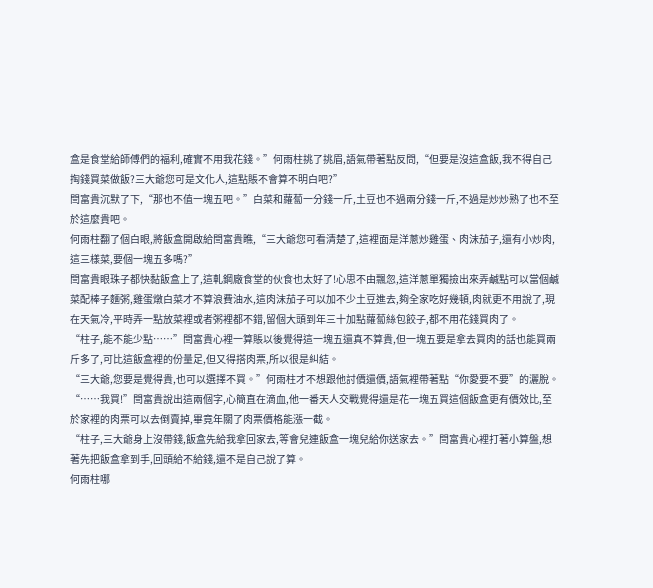盒是食堂給師傅們的福利,確實不用我花錢。”何雨柱挑了挑眉,語氣帶著點反問,“但要是沒這盒飯,我不得自己掏錢買菜做飯?三大爺您可是文化人,這點賬不會算不明白吧?”
閆富貴沉默了下,“那也不值一塊五吧。”白菜和蘿蔔一分錢一斤,土豆也不過兩分錢一斤,不過是炒炒熟了也不至於這麼貴吧。
何雨柱翻了個白眼,將飯盒開啟給閆富貴瞧,“三大爺您可看清楚了,這裡面是洋蔥炒雞蛋、肉沫茄子,還有小炒肉,這三樣菜,要個一塊五多嗎?”
閆富貴眼珠子都快黏飯盒上了,這軋鋼廠食堂的伙食也太好了!心思不由飄忽,這洋蔥單獨撿出來弄鹹點可以當個鹹菜配棒子麵粥,雞蛋燉白菜才不算浪費油水,這肉沫茄子可以加不少土豆進去,夠全家吃好幾頓,肉就更不用說了,現在天氣冷,平時弄一點放菜裡或者粥裡都不錯,留個大頭到年三十加點蘿蔔絲包餃子,都不用花錢買肉了。
“柱子,能不能少點……”閆富貴心裡一算賬以後覺得這一塊五還真不算貴,但一塊五要是拿去買肉的話也能買兩斤多了,可比這飯盒裡的份量足,但又得搭肉票,所以很是糾結。
“三大爺,您要是覺得貴,也可以選擇不買。”何雨柱才不想跟他討價還價,語氣裡帶著點“你愛要不要”的灑脫。
“……我買!”閆富貴說出這兩個字,心簡直在滴血,他一番天人交戰覺得還是花一塊五買這個飯盒更有價效比,至於家裡的肉票可以去倒賣掉,畢竟年關了肉票價格能漲一截。
“柱子,三大爺身上沒帶錢,飯盒先給我拿回家去,等會兒連飯盒一塊兒給你送家去。”閆富貴心裡打著小算盤,想著先把飯盒拿到手,回頭給不給錢,還不是自己說了算。
何雨柱哪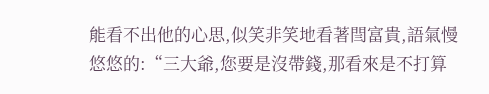能看不出他的心思,似笑非笑地看著閆富貴,語氣慢悠悠的:“三大爺,您要是沒帶錢,那看來是不打算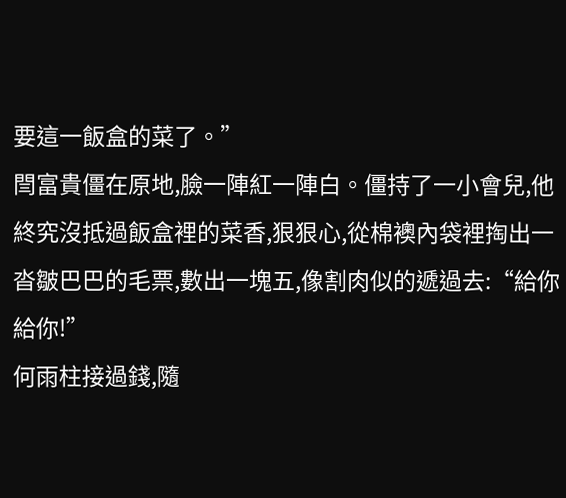要這一飯盒的菜了。”
閆富貴僵在原地,臉一陣紅一陣白。僵持了一小會兒,他終究沒抵過飯盒裡的菜香,狠狠心,從棉襖內袋裡掏出一沓皺巴巴的毛票,數出一塊五,像割肉似的遞過去:“給你給你!”
何雨柱接過錢,隨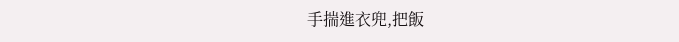手揣進衣兜,把飯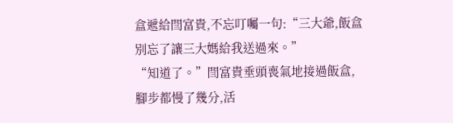盒遞給閆富貴,不忘叮囑一句:“三大爺,飯盒別忘了讓三大媽給我送過來。”
“知道了。”閆富貴垂頭喪氣地接過飯盒,腳步都慢了幾分,活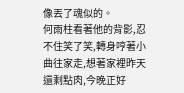像丟了魂似的。
何雨柱看著他的背影,忍不住笑了笑,轉身哼著小曲往家走,想著家裡昨天還剩點肉,今晚正好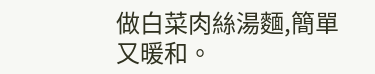做白菜肉絲湯麵,簡單又暖和。